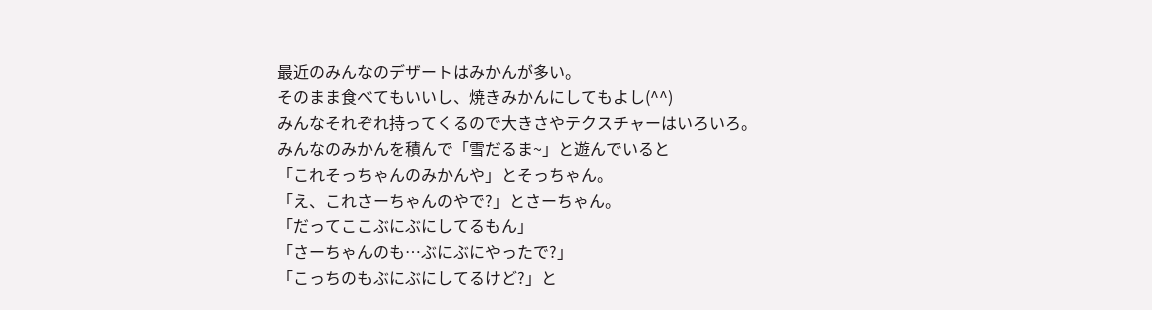最近のみんなのデザートはみかんが多い。
そのまま食べてもいいし、焼きみかんにしてもよし(^^)
みんなそれぞれ持ってくるので大きさやテクスチャーはいろいろ。
みんなのみかんを積んで「雪だるま~」と遊んでいると
「これそっちゃんのみかんや」とそっちゃん。
「え、これさーちゃんのやで?」とさーちゃん。
「だってここぶにぶにしてるもん」
「さーちゃんのも…ぶにぶにやったで?」
「こっちのもぶにぶにしてるけど?」と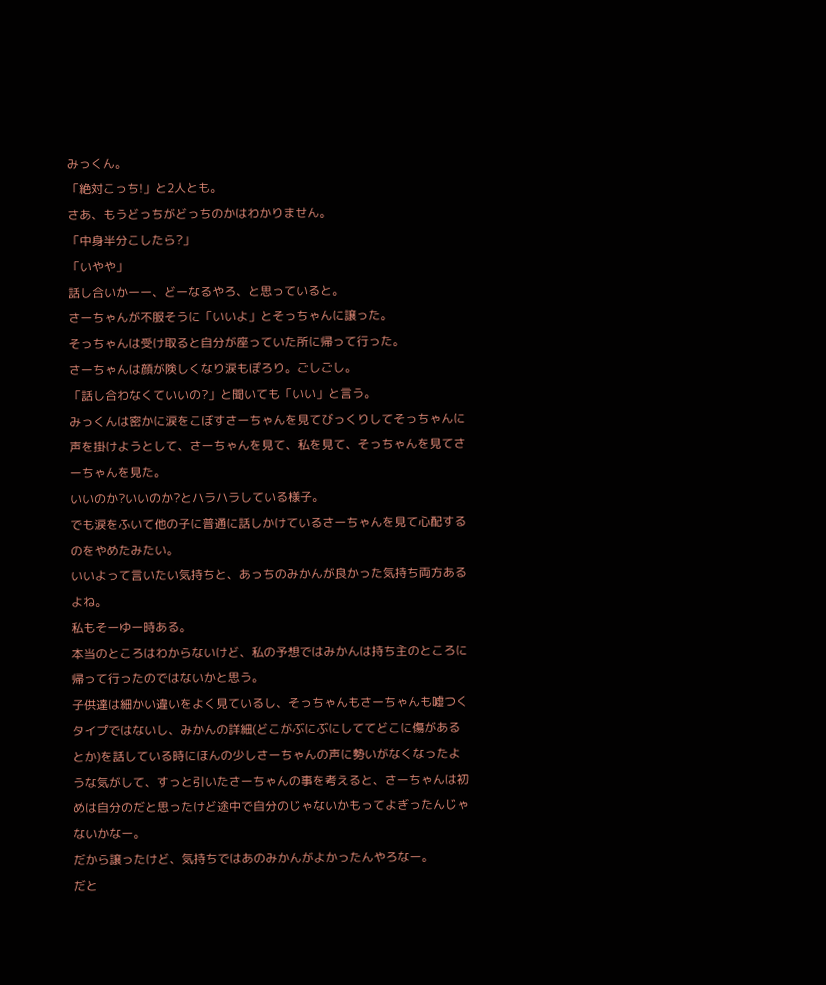みっくん。
「絶対こっち!」と2人とも。
さあ、もうどっちがどっちのかはわかりません。
「中身半分こしたら?」
「いやや」
話し合いかーー、どーなるやろ、と思っていると。
さーちゃんが不服そうに「いいよ」とそっちゃんに譲った。
そっちゃんは受け取ると自分が座っていた所に帰って行った。
さーちゃんは顔が険しくなり涙もぽろり。ごしごし。
「話し合わなくていいの?」と聞いても「いい」と言う。
みっくんは密かに涙をこぼすさーちゃんを見てびっくりしてそっちゃんに声を掛けようとして、さーちゃんを見て、私を見て、そっちゃんを見てさーちゃんを見た。
いいのか?いいのか?とハラハラしている様子。
でも涙をふいて他の子に普通に話しかけているさーちゃんを見て心配するのをやめたみたい。
いいよって言いたい気持ちと、あっちのみかんが良かった気持ち両方あるよね。
私もそーゆー時ある。
本当のところはわからないけど、私の予想ではみかんは持ち主のところに帰って行ったのではないかと思う。
子供達は細かい違いをよく見ているし、そっちゃんもさーちゃんも嘘つくタイプではないし、みかんの詳細(どこがぶにぶにしててどこに傷があるとか)を話している時にほんの少しさーちゃんの声に勢いがなくなったような気がして、すっと引いたさーちゃんの事を考えると、さーちゃんは初めは自分のだと思ったけど途中で自分のじゃないかもってよぎったんじゃないかなー。
だから譲ったけど、気持ちではあのみかんがよかったんやろなー。
だと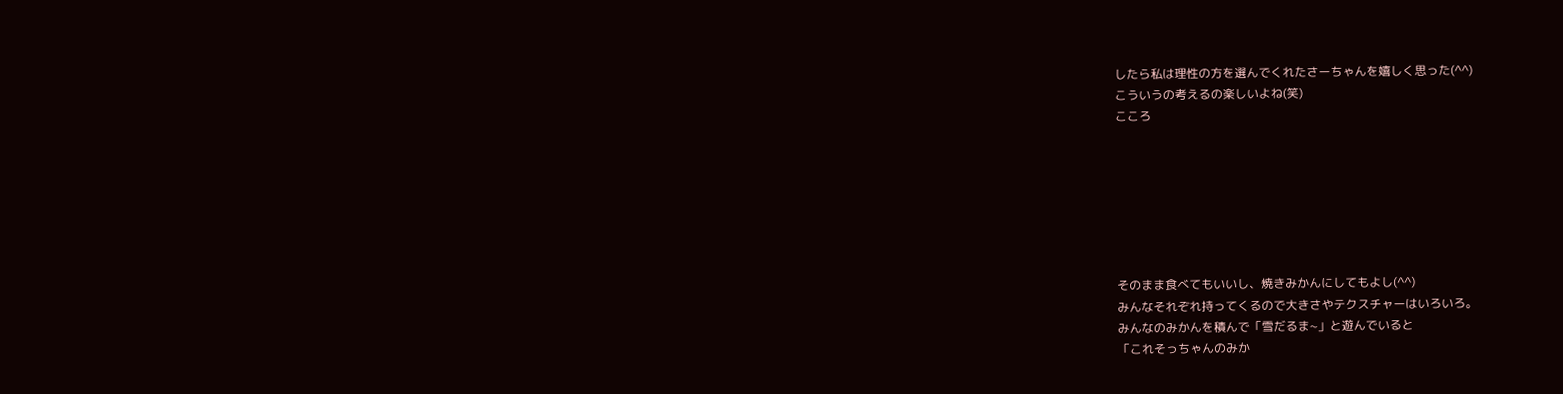したら私は理性の方を選んでくれたさーちゃんを嬉しく思った(^^)
こういうの考えるの楽しいよね(笑)
こころ







そのまま食べてもいいし、焼きみかんにしてもよし(^^)
みんなそれぞれ持ってくるので大きさやテクスチャーはいろいろ。
みんなのみかんを積んで「雪だるま~」と遊んでいると
「これそっちゃんのみか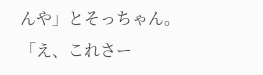んや」とそっちゃん。
「え、これさー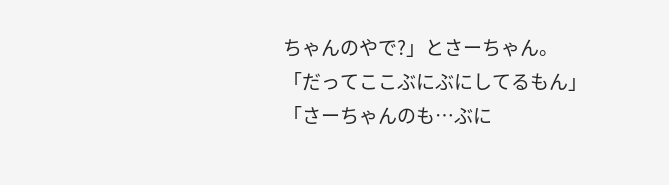ちゃんのやで?」とさーちゃん。
「だってここぶにぶにしてるもん」
「さーちゃんのも…ぶに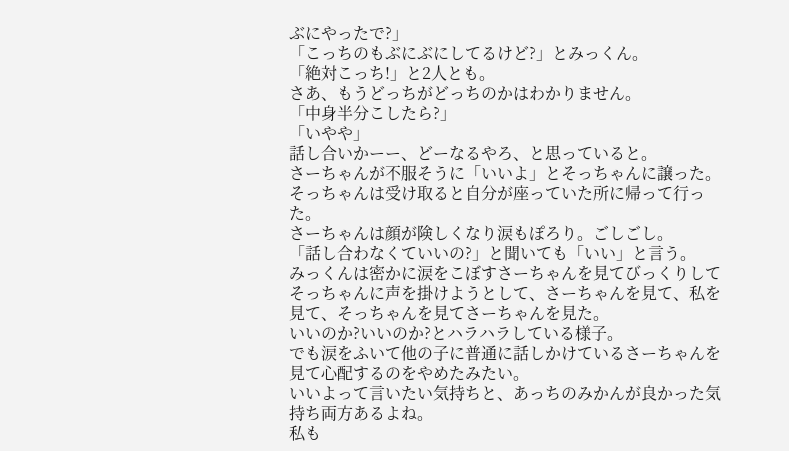ぶにやったで?」
「こっちのもぶにぶにしてるけど?」とみっくん。
「絶対こっち!」と2人とも。
さあ、もうどっちがどっちのかはわかりません。
「中身半分こしたら?」
「いやや」
話し合いかーー、どーなるやろ、と思っていると。
さーちゃんが不服そうに「いいよ」とそっちゃんに譲った。
そっちゃんは受け取ると自分が座っていた所に帰って行った。
さーちゃんは顔が険しくなり涙もぽろり。ごしごし。
「話し合わなくていいの?」と聞いても「いい」と言う。
みっくんは密かに涙をこぼすさーちゃんを見てびっくりしてそっちゃんに声を掛けようとして、さーちゃんを見て、私を見て、そっちゃんを見てさーちゃんを見た。
いいのか?いいのか?とハラハラしている様子。
でも涙をふいて他の子に普通に話しかけているさーちゃんを見て心配するのをやめたみたい。
いいよって言いたい気持ちと、あっちのみかんが良かった気持ち両方あるよね。
私も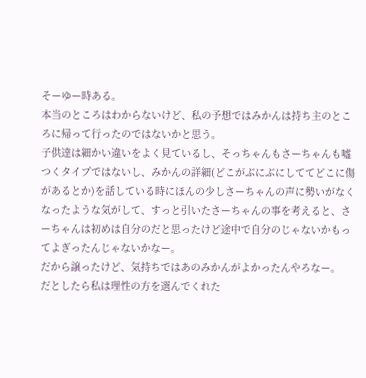そーゆー時ある。
本当のところはわからないけど、私の予想ではみかんは持ち主のところに帰って行ったのではないかと思う。
子供達は細かい違いをよく見ているし、そっちゃんもさーちゃんも嘘つくタイプではないし、みかんの詳細(どこがぶにぶにしててどこに傷があるとか)を話している時にほんの少しさーちゃんの声に勢いがなくなったような気がして、すっと引いたさーちゃんの事を考えると、さーちゃんは初めは自分のだと思ったけど途中で自分のじゃないかもってよぎったんじゃないかなー。
だから譲ったけど、気持ちではあのみかんがよかったんやろなー。
だとしたら私は理性の方を選んでくれた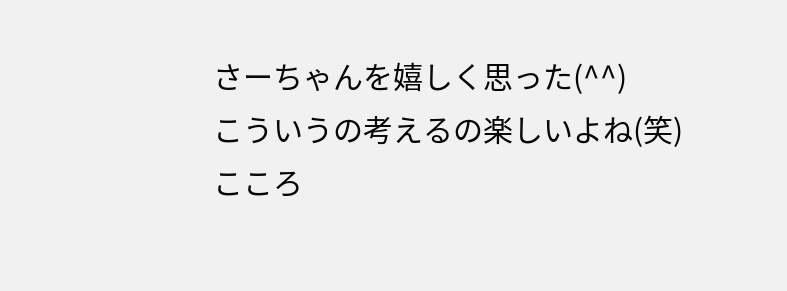さーちゃんを嬉しく思った(^^)
こういうの考えるの楽しいよね(笑)
こころ